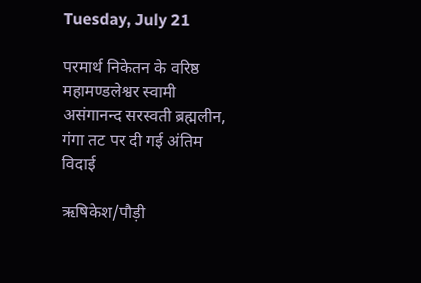Tuesday, July 21

परमार्थ निकेतन के वरिष्ठ महामण्डलेश्वर स्वामी असंगानन्द सरस्वती ब्रह्मलीन, गंगा तट पर दी गई अंतिम विदाई

ऋषिकेश/पौड़ी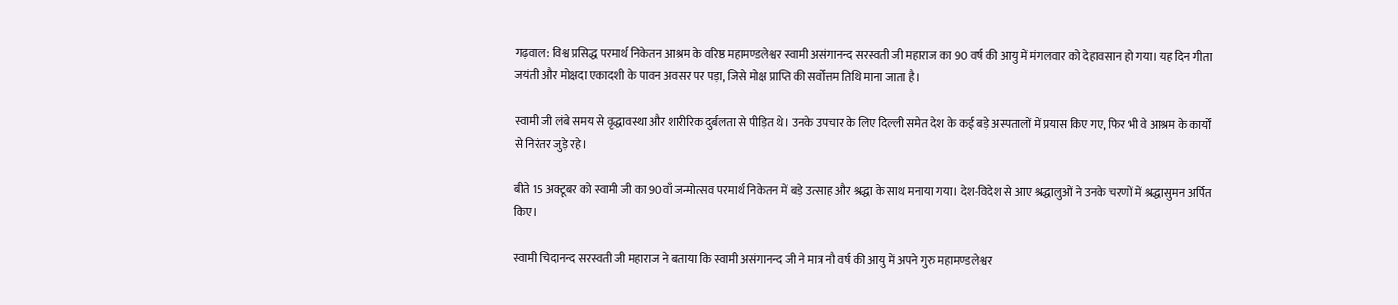गढ़वाल: विश्व प्रसिद्ध परमार्थ निकेतन आश्रम के वरिष्ठ महामण्डलेश्वर स्वामी असंगानन्द सरस्वती जी महाराज का 90 वर्ष की आयु में मंगलवार को देहावसान हो गया। यह दिन गीता जयंती और मोक्षदा एकादशी के पावन अवसर पर पड़ा, जिसे मोक्ष प्राप्ति की सर्वोत्तम तिथि माना जाता है।

स्वामी जी लंबे समय से वृद्धावस्था और शारीरिक दुर्बलता से पीड़ित थे। उनके उपचार के लिए दिल्ली समेत देश के कई बड़े अस्पतालों में प्रयास किए गए, फिर भी वे आश्रम के कार्यों से निरंतर जुड़े रहे।

बीते 15 अक्टूबर को स्वामी जी का 90वाँ जन्मोत्सव परमार्थ निकेतन में बड़े उत्साह और श्रद्धा के साथ मनाया गया। देश-विदेश से आए श्रद्धालुओं ने उनके चरणों में श्रद्धासुमन अर्पित किए।

स्वामी चिदानन्द सरस्वती जी महाराज ने बताया कि स्वामी असंगानन्द जी ने मात्र नौ वर्ष की आयु में अपने गुरु महामण्डलेश्वर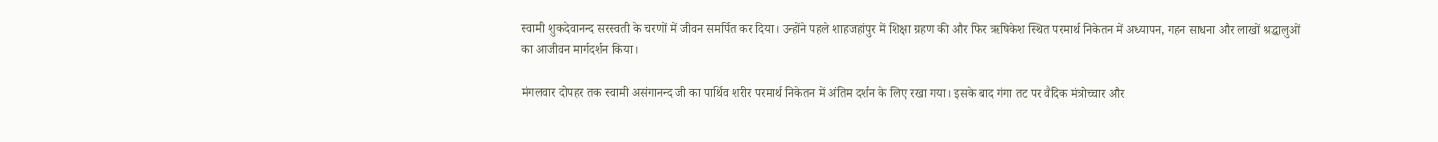स्वामी शुकदेवानन्द सरस्वती के चरणों में जीवन समर्पित कर दिया। उन्होंने पहले शाहजहांपुर में शिक्षा ग्रहण की और फिर ऋषिकेश स्थित परमार्थ निकेतन में अध्यापन, गहन साधना और लाखों श्रद्धालुओं का आजीवन मार्गदर्शन किया।

मंगलवार दोपहर तक स्वामी असंगानन्द जी का पार्थिव शरीर परमार्थ निकेतन में अंतिम दर्शन के लिए रखा गया। इसके बाद गंगा तट पर वैदिक मंत्रोच्चार और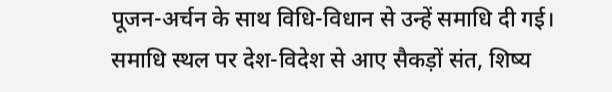पूजन-अर्चन के साथ विधि-विधान से उन्हें समाधि दी गई। समाधि स्थल पर देश-विदेश से आए सैकड़ों संत, शिष्य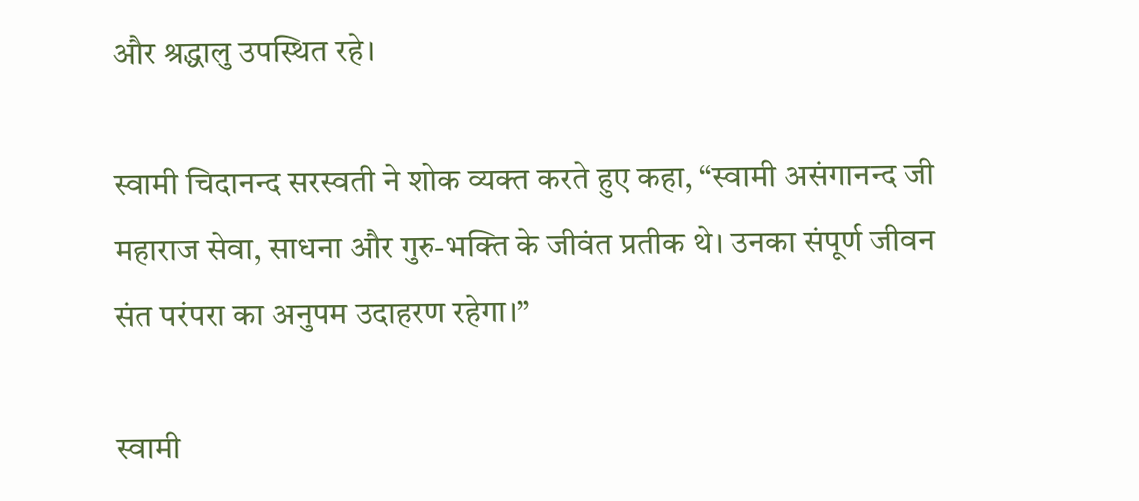और श्रद्धालु उपस्थित रहे।

स्वामी चिदानन्द सरस्वती ने शोक व्यक्त करते हुए कहा, “स्वामी असंगानन्द जी महाराज सेवा, साधना और गुरु-भक्ति के जीवंत प्रतीक थे। उनका संपूर्ण जीवन संत परंपरा का अनुपम उदाहरण रहेगा।”

स्वामी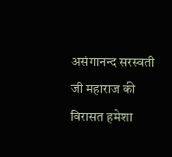असंगानन्द सरस्वती जी महाराज की विरासत हमेशा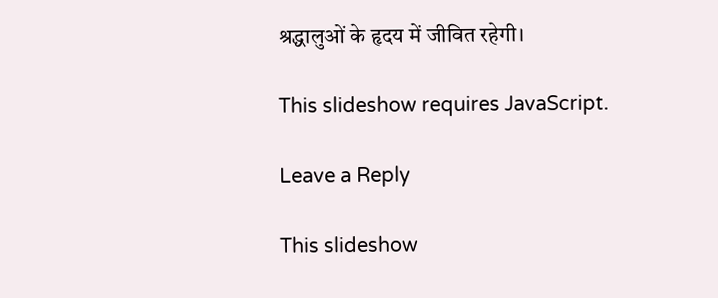श्रद्धालुओं के हृदय में जीवित रहेगी।

This slideshow requires JavaScript.

Leave a Reply

This slideshow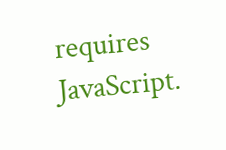requires JavaScript.